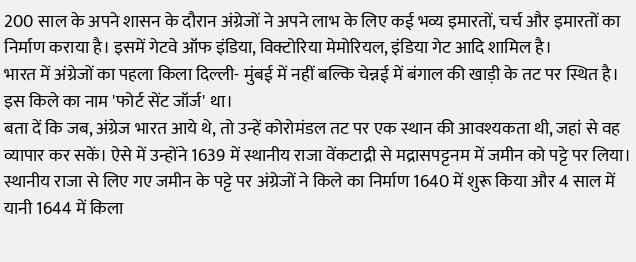200 साल के अपने शासन के दौरान अंग्रेजों ने अपने लाभ के लिए कई भव्य इमारतों, चर्च और इमारतों का निर्माण कराया है। इसमें गेटवे ऑफ इंडिया, विक्टोरिया मेमोरियल, इंडिया गेट आदि शामिल है।
भारत में अंग्रेजों का पहला किला दिल्ली- मुंबई में नहीं बल्कि चेन्नई में बंगाल की खाड़ी के तट पर स्थित है। इस किले का नाम 'फोर्ट सेंट जॉर्ज' था।
बता दें कि जब, अंग्रेज भारत आये थे, तो उन्हें कोरोमंडल तट पर एक स्थान की आवश्यकता थी, जहां से वह व्यापार कर सकें। ऐसे में उन्होंने 1639 में स्थानीय राजा वेंकटाद्री से मद्रासपट्टनम में जमीन को पट्टे पर लिया।
स्थानीय राजा से लिए गए जमीन के पट्टे पर अंग्रेजों ने किले का निर्माण 1640 में शुरू किया और 4 साल में यानी 1644 में किला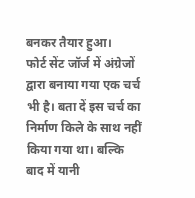बनकर तैयार हुआ।
फोर्ट सेंट जॉर्ज में अंग्रेजों द्वारा बनाया गया एक चर्च भी है। बता दें इस चर्च का निर्माण किले के साथ नहीं किया गया था। बल्कि बाद में यानी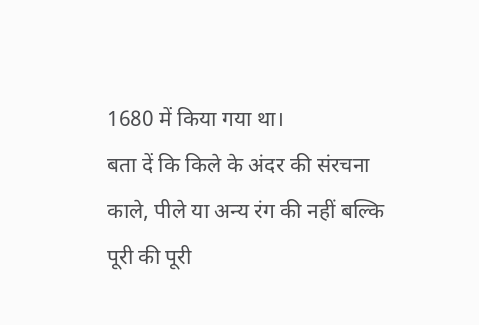1680 में किया गया था।
बता दें कि किले के अंदर की संरचना काले, पीले या अन्य रंग की नहीं बल्कि पूरी की पूरी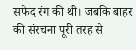सफेद रंग की थी। जबकि बाहर की संरचना पूरी तरह से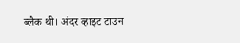ब्लैक थी। अंदर व्हाइट टाउन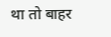था तो बाहर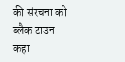की संरचना को ब्लैक टाउन कहा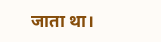जाता था।